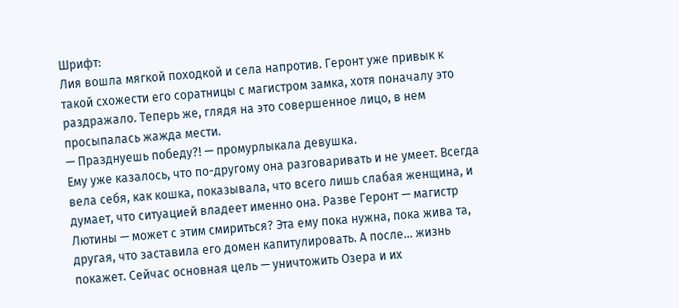Шрифт:
Лия вошла мягкой походкой и села напротив. Геронт уже привык к такой схожести его соратницы с магистром замка, хотя поначалу это раздражало. Теперь же, глядя на это совершенное лицо, в нем просыпалась жажда мести.
— Празднуешь победу?! — промурлыкала девушка.
Ему уже казалось, что по-другому она разговаривать и не умеет. Всегда вела себя, как кошка, показывала, что всего лишь слабая женщина, и думает, что ситуацией владеет именно она. Разве Геронт — магистр Лютины — может с этим смириться? Эта ему пока нужна, пока жива та, другая, что заставила его домен капитулировать. А после… жизнь покажет. Сейчас основная цель — уничтожить Озера и их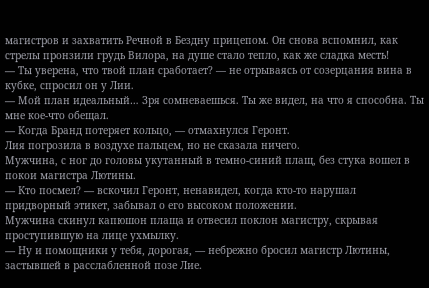магистров и захватить Речной в Бездну прицепом. Он снова вспомнил, как стрелы пронзили грудь Вилора, на душе стало тепло, как же сладка месть!
— Ты уверена, что твой план сработает? — не отрываясь от созерцания вина в кубке, спросил он у Лии.
— Мой план идеальный… Зря сомневаешься. Ты же видел, на что я способна. Ты мне кое-что обещал.
— Когда Бранд потеряет кольцо, — отмахнулся Геронт.
Лия погрозила в воздухе пальцем, но не сказала ничего.
Мужчина, с ног до головы укутанный в темно-синий плащ, без стука вошел в покои магистра Лютины.
— Кто посмел? — вскочил Геронт, ненавидел, когда кто-то нарушал придворный этикет, забывал о его высоком положении.
Мужчина скинул капюшон плаща и отвесил поклон магистру, скрывая проступившую на лице ухмылку.
— Ну и помощники у тебя, дорогая, — небрежно бросил магистр Лютины, застывшей в расслабленной позе Лие.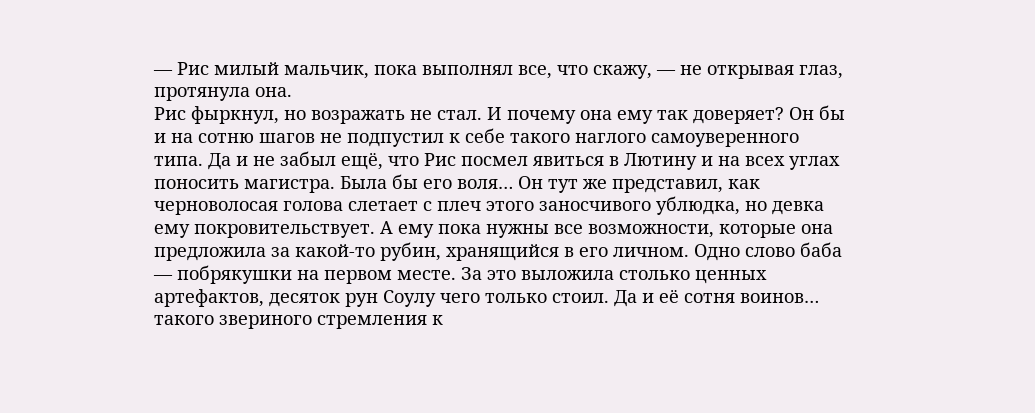— Рис милый мальчик, пока выполнял все, что скажу, — не открывая глаз, протянула она.
Рис фыркнул, но возражать не стал. И почему она ему так доверяет? Он бы и на сотню шагов не подпустил к себе такого наглого самоуверенного типа. Да и не забыл ещё, что Рис посмел явиться в Лютину и на всех углах поносить магистра. Была бы его воля… Он тут же представил, как черноволосая голова слетает с плеч этого заносчивого ублюдка, но девка ему покровительствует. А ему пока нужны все возможности, которые она предложила за какой-то рубин, хранящийся в его личном. Одно слово баба — побрякушки на первом месте. За это выложила столько ценных артефактов, десяток рун Соулу чего только стоил. Да и её сотня воинов… такого звериного стремления к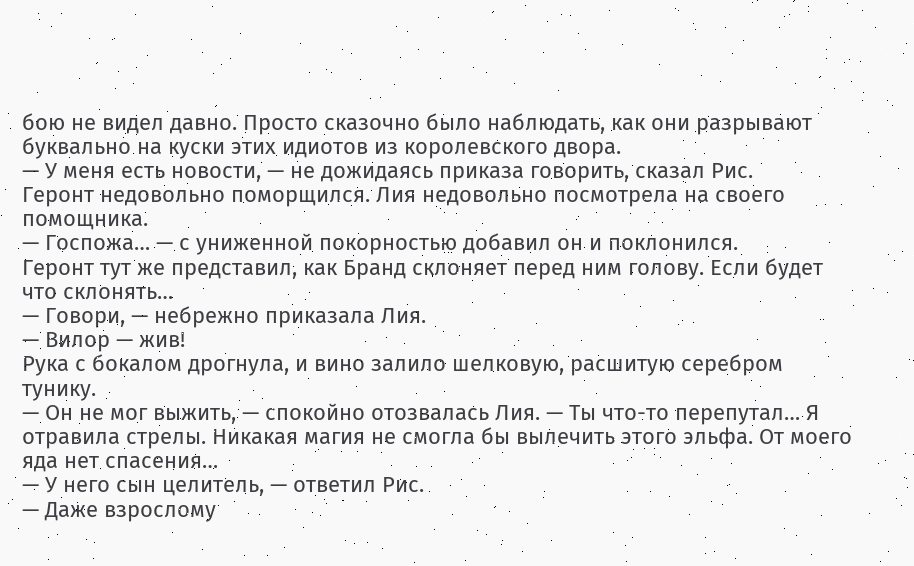бою не видел давно. Просто сказочно было наблюдать, как они разрывают буквально на куски этих идиотов из королевского двора.
— У меня есть новости, — не дожидаясь приказа говорить, сказал Рис.
Геронт недовольно поморщился. Лия недовольно посмотрела на своего помощника.
— Госпожа… — с униженной покорностью добавил он и поклонился.
Геронт тут же представил, как Бранд склоняет перед ним голову. Если будет что склонять…
— Говори, — небрежно приказала Лия.
— Вилор — жив!
Рука с бокалом дрогнула, и вино залило шелковую, расшитую серебром тунику.
— Он не мог выжить, — спокойно отозвалась Лия. — Ты что-то перепутал… Я отравила стрелы. Никакая магия не смогла бы вылечить этого эльфа. От моего яда нет спасения…
— У него сын целитель, — ответил Рис.
— Даже взрослому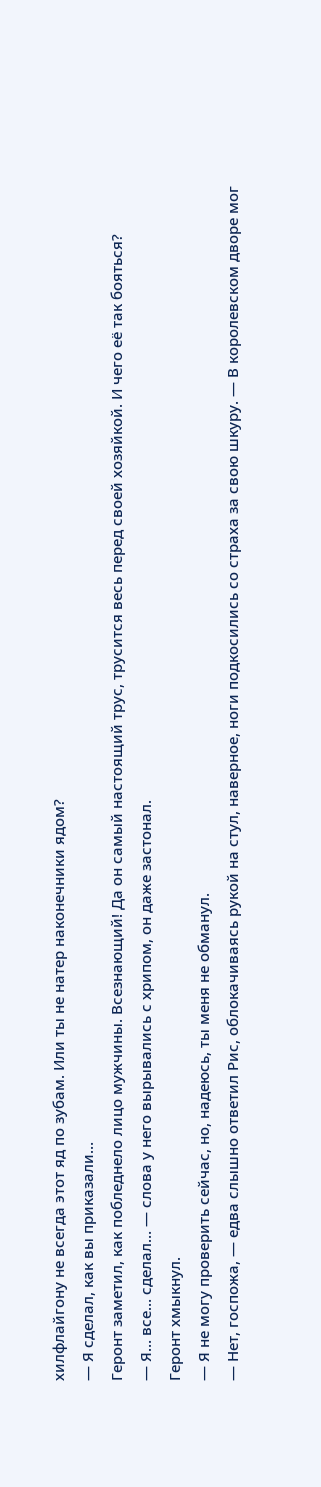хилфлайгону не всегда этот яд по зубам. Или ты не натер наконечники ядом?
— Я сделал, как вы приказали…
Геронт заметил, как побледнело лицо мужчины. Всезнающий! Да он самый настоящий трус, трусится весь перед своей хозяйкой. И чего её так бояться?
— Я… все… сделал… — слова у него вырывались с хрипом, он даже застонал.
Геронт хмыкнул.
— Я не могу проверить сейчас, но, надеюсь, ты меня не обманул.
— Нет, госпожа, — едва слышно ответил Рис, облокачиваясь рукой на стул, наверное, ноги подкосились со страха за свою шкуру. — В королевском дворе мог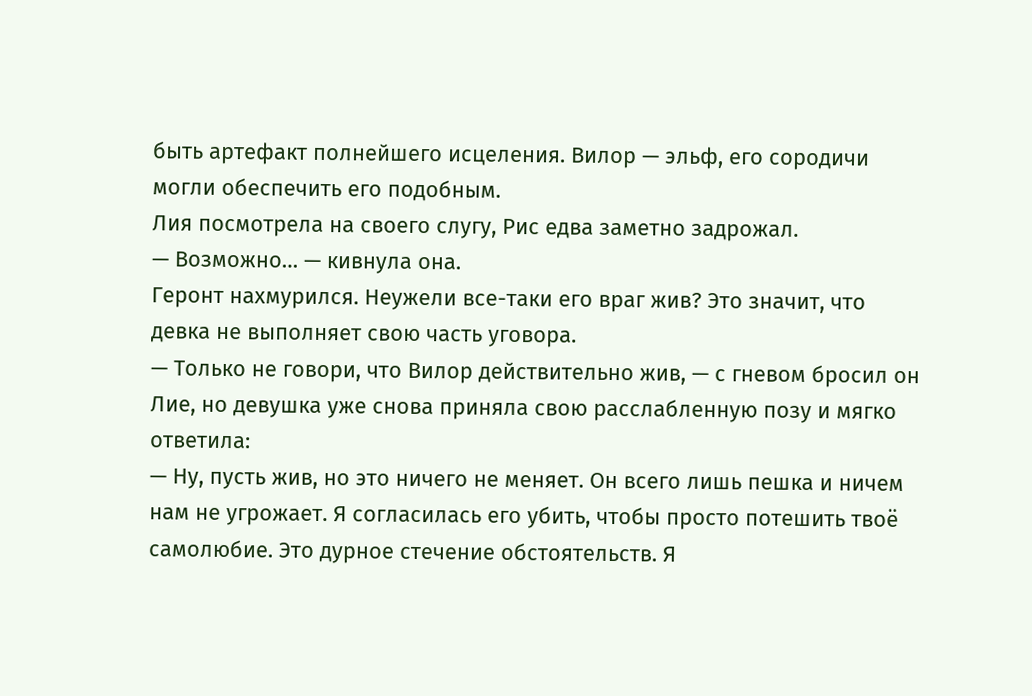быть артефакт полнейшего исцеления. Вилор — эльф, его сородичи могли обеспечить его подобным.
Лия посмотрела на своего слугу, Рис едва заметно задрожал.
— Возможно… — кивнула она.
Геронт нахмурился. Неужели все-таки его враг жив? Это значит, что девка не выполняет свою часть уговора.
— Только не говори, что Вилор действительно жив, — с гневом бросил он Лие, но девушка уже снова приняла свою расслабленную позу и мягко ответила:
— Ну, пусть жив, но это ничего не меняет. Он всего лишь пешка и ничем нам не угрожает. Я согласилась его убить, чтобы просто потешить твоё самолюбие. Это дурное стечение обстоятельств. Я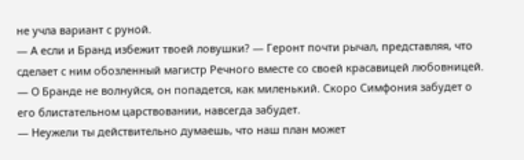не учла вариант с руной.
— А если и Бранд избежит твоей ловушки? — Геронт почти рычал, представляя, что сделает с ним обозленный магистр Речного вместе со своей красавицей любовницей.
— О Бранде не волнуйся, он попадется, как миленький. Скоро Симфония забудет о его блистательном царствовании, навсегда забудет.
— Неужели ты действительно думаешь, что наш план может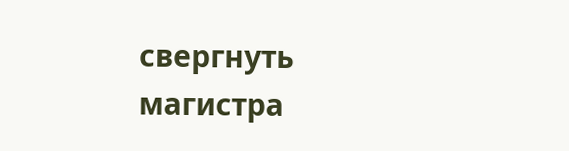свергнуть магистра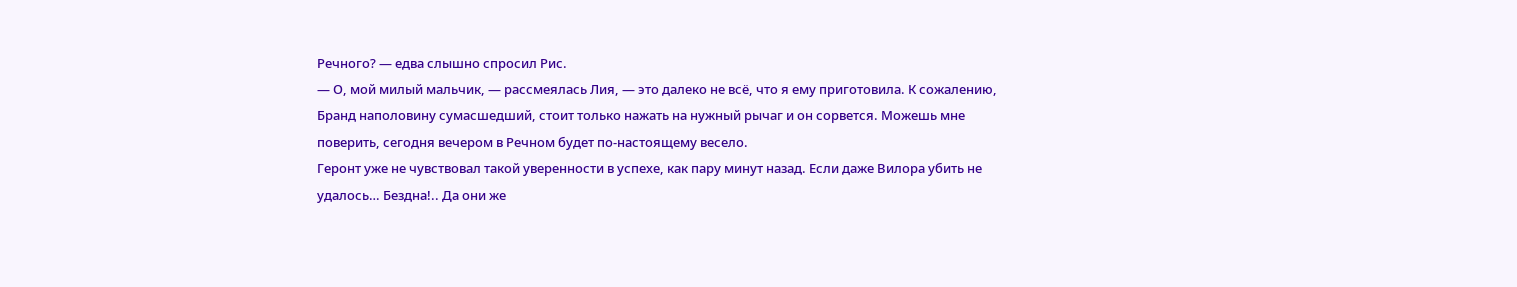Речного? — едва слышно спросил Рис.
— О, мой милый мальчик, — рассмеялась Лия, — это далеко не всё, что я ему приготовила. К сожалению, Бранд наполовину сумасшедший, стоит только нажать на нужный рычаг и он сорвется. Можешь мне поверить, сегодня вечером в Речном будет по-настоящему весело.
Геронт уже не чувствовал такой уверенности в успехе, как пару минут назад. Если даже Вилора убить не удалось… Бездна!.. Да они же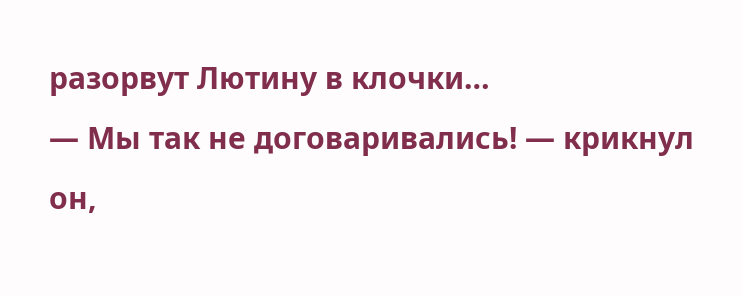разорвут Лютину в клочки…
— Мы так не договаривались! — крикнул он,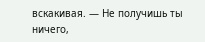вскакивая. — Не получишь ты ничего,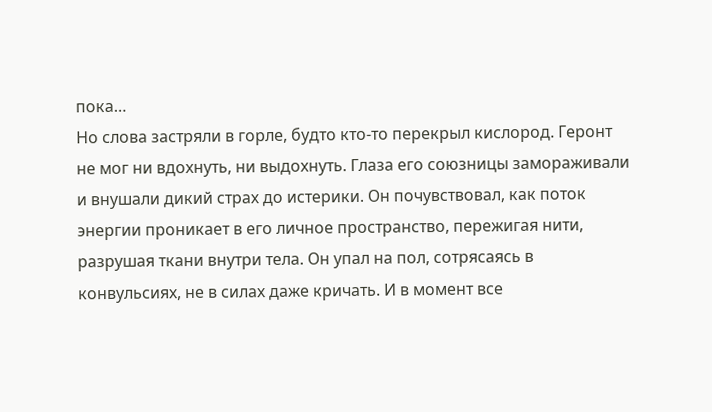пока…
Но слова застряли в горле, будто кто-то перекрыл кислород. Геронт не мог ни вдохнуть, ни выдохнуть. Глаза его союзницы замораживали и внушали дикий страх до истерики. Он почувствовал, как поток энергии проникает в его личное пространство, пережигая нити, разрушая ткани внутри тела. Он упал на пол, сотрясаясь в конвульсиях, не в силах даже кричать. И в момент все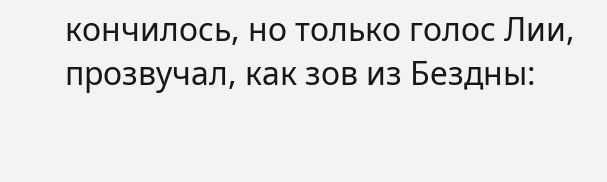кончилось, но только голос Лии, прозвучал, как зов из Бездны: